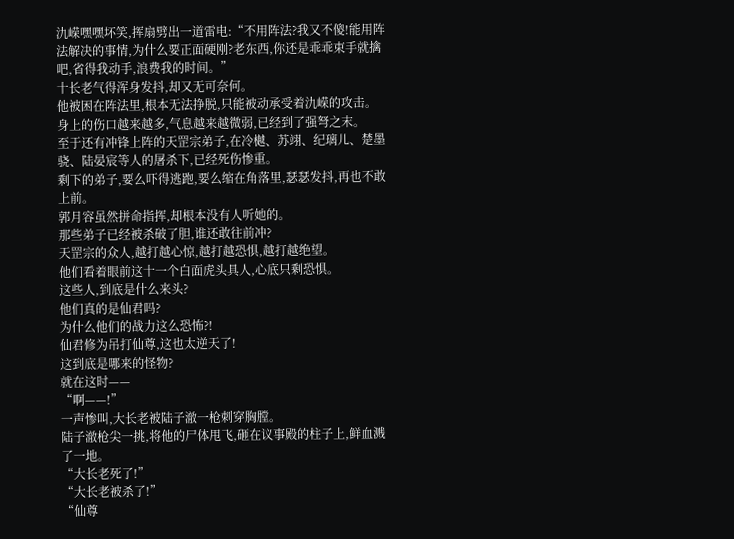氿嵘嘿嘿坏笑,挥扇劈出一道雷电:“不用阵法?我又不傻!能用阵法解决的事情,为什么要正面硬刚?老东西,你还是乖乖束手就擒吧,省得我动手,浪费我的时间。”
十长老气得浑身发抖,却又无可奈何。
他被困在阵法里,根本无法挣脱,只能被动承受着氿嵘的攻击。
身上的伤口越来越多,气息越来越微弱,已经到了强弩之末。
至于还有冲锋上阵的天罡宗弟子,在冷樾、苏翊、纪璃儿、楚墨骁、陆晏宸等人的屠杀下,已经死伤惨重。
剩下的弟子,要么吓得逃跑,要么缩在角落里,瑟瑟发抖,再也不敢上前。
郭月容虽然拼命指挥,却根本没有人听她的。
那些弟子已经被杀破了胆,谁还敢往前冲?
天罡宗的众人,越打越心惊,越打越恐惧,越打越绝望。
他们看着眼前这十一个白面虎头具人,心底只剩恐惧。
这些人,到底是什么来头?
他们真的是仙君吗?
为什么他们的战力这么恐怖?!
仙君修为吊打仙尊,这也太逆天了!
这到底是哪来的怪物?
就在这时——
“啊——!”
一声惨叫,大长老被陆子澈一枪刺穿胸膛。
陆子澈枪尖一挑,将他的尸体甩飞,砸在议事殿的柱子上,鲜血溅了一地。
“大长老死了!”
“大长老被杀了!”
“仙尊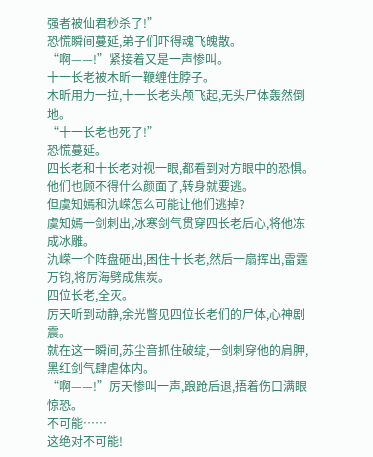强者被仙君秒杀了!”
恐慌瞬间蔓延,弟子们吓得魂飞魄散。
“啊——!”紧接着又是一声惨叫。
十一长老被木昕一鞭缠住脖子。
木昕用力一拉,十一长老头颅飞起,无头尸体轰然倒地。
“十一长老也死了!”
恐慌蔓延。
四长老和十长老对视一眼,都看到对方眼中的恐惧。
他们也顾不得什么颜面了,转身就要逃。
但虞知嫣和氿嵘怎么可能让他们逃掉?
虞知嫣一剑刺出,冰寒剑气贯穿四长老后心,将他冻成冰雕。
氿嵘一个阵盘砸出,困住十长老,然后一扇挥出,雷霆万钧,将厉海劈成焦炭。
四位长老,全灭。
厉天听到动静,余光瞥见四位长老们的尸体,心神剧震。
就在这一瞬间,苏尘音抓住破绽,一剑刺穿他的肩胛,黑红剑气肆虐体内。
“啊——!”厉天惨叫一声,踉跄后退,捂着伤口满眼惊恐。
不可能……
这绝对不可能!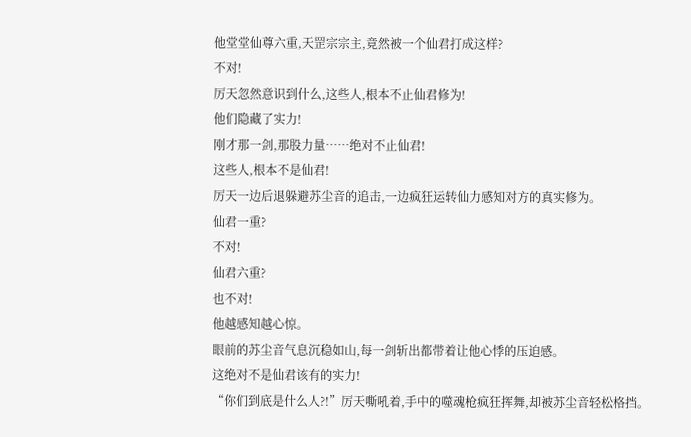他堂堂仙尊六重,天罡宗宗主,竟然被一个仙君打成这样?
不对!
厉天忽然意识到什么,这些人,根本不止仙君修为!
他们隐藏了实力!
刚才那一剑,那股力量……绝对不止仙君!
这些人,根本不是仙君!
厉天一边后退躲避苏尘音的追击,一边疯狂运转仙力感知对方的真实修为。
仙君一重?
不对!
仙君六重?
也不对!
他越感知越心惊。
眼前的苏尘音气息沉稳如山,每一剑斩出都带着让他心悸的压迫感。
这绝对不是仙君该有的实力!
“你们到底是什么人?!”厉天嘶吼着,手中的噬魂枪疯狂挥舞,却被苏尘音轻松格挡。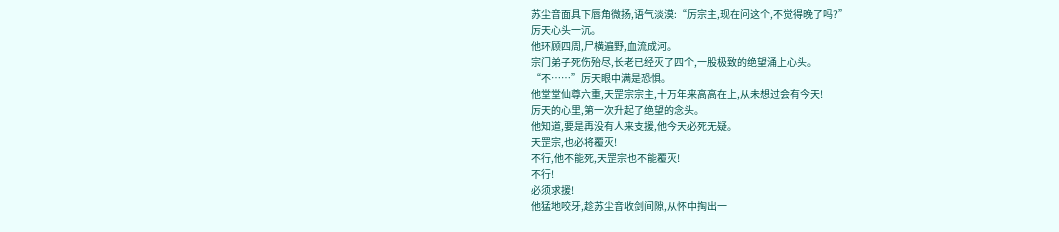苏尘音面具下唇角微扬,语气淡漠:“厉宗主,现在问这个,不觉得晚了吗?”
厉天心头一沉。
他环顾四周,尸横遍野,血流成河。
宗门弟子死伤殆尽,长老已经灭了四个,一股极致的绝望涌上心头。
“不……”厉天眼中满是恐惧。
他堂堂仙尊六重,天罡宗宗主,十万年来高高在上,从未想过会有今天!
厉天的心里,第一次升起了绝望的念头。
他知道,要是再没有人来支援,他今天必死无疑。
天罡宗,也必将覆灭!
不行,他不能死,天罡宗也不能覆灭!
不行!
必须求援!
他猛地咬牙,趁苏尘音收剑间隙,从怀中掏出一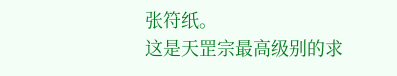张符纸。
这是天罡宗最高级别的求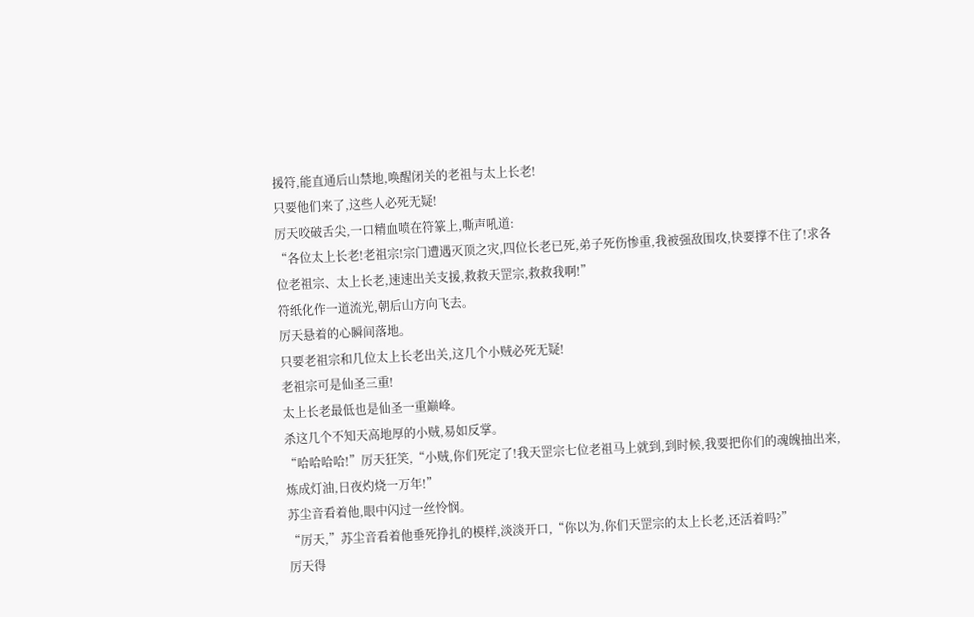援符,能直通后山禁地,唤醒闭关的老祖与太上长老!
只要他们来了,这些人必死无疑!
厉天咬破舌尖,一口精血喷在符篆上,嘶声吼道:
“各位太上长老!老祖宗!宗门遭遇灭顶之灾,四位长老已死,弟子死伤惨重,我被强敌围攻,快要撑不住了!求各位老祖宗、太上长老,速速出关支援,救救天罡宗,救救我啊!”
符纸化作一道流光,朝后山方向飞去。
厉天悬着的心瞬间落地。
只要老祖宗和几位太上长老出关,这几个小贼必死无疑!
老祖宗可是仙圣三重!
太上长老最低也是仙圣一重巅峰。
杀这几个不知天高地厚的小贼,易如反掌。
“哈哈哈哈!”厉天狂笑,“小贼,你们死定了!我天罡宗七位老祖马上就到,到时候,我要把你们的魂魄抽出来,炼成灯油,日夜灼烧一万年!”
苏尘音看着他,眼中闪过一丝怜悯。
“厉天,”苏尘音看着他垂死挣扎的模样,淡淡开口,“你以为,你们天罡宗的太上长老,还活着吗?”
厉天得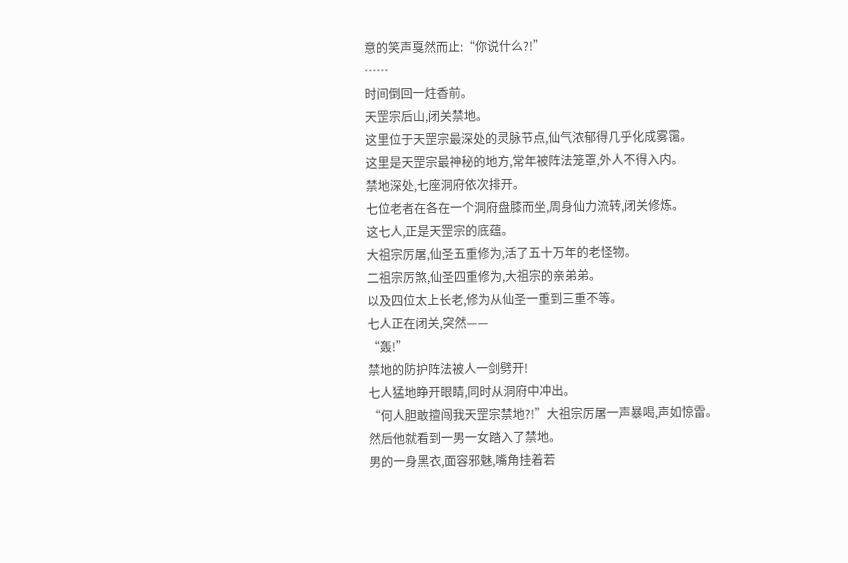意的笑声戛然而止:“你说什么?!”
……
时间倒回一炷香前。
天罡宗后山,闭关禁地。
这里位于天罡宗最深处的灵脉节点,仙气浓郁得几乎化成雾霭。
这里是天罡宗最神秘的地方,常年被阵法笼罩,外人不得入内。
禁地深处,七座洞府依次排开。
七位老者在各在一个洞府盘膝而坐,周身仙力流转,闭关修炼。
这七人,正是天罡宗的底蕴。
大祖宗厉屠,仙圣五重修为,活了五十万年的老怪物。
二祖宗厉煞,仙圣四重修为,大祖宗的亲弟弟。
以及四位太上长老,修为从仙圣一重到三重不等。
七人正在闭关,突然——
“轰!”
禁地的防护阵法被人一剑劈开!
七人猛地睁开眼睛,同时从洞府中冲出。
“何人胆敢擅闯我天罡宗禁地?!”大祖宗厉屠一声暴喝,声如惊雷。
然后他就看到一男一女踏入了禁地。
男的一身黑衣,面容邪魅,嘴角挂着若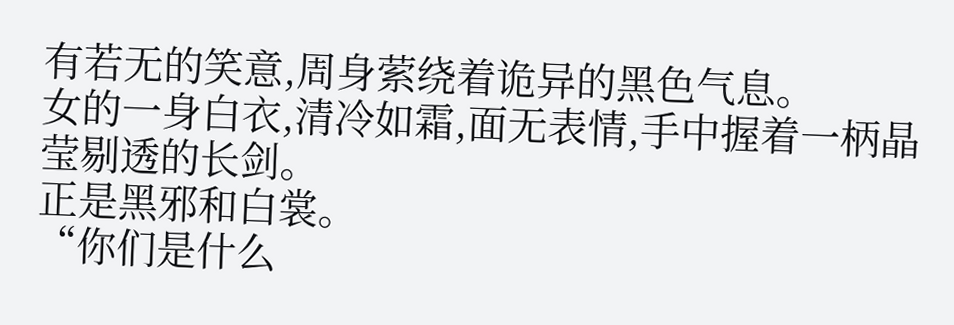有若无的笑意,周身萦绕着诡异的黑色气息。
女的一身白衣,清冷如霜,面无表情,手中握着一柄晶莹剔透的长剑。
正是黑邪和白裳。
“你们是什么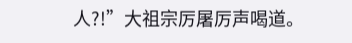人?!”大祖宗厉屠厉声喝道。